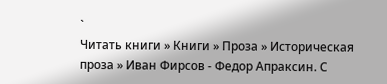`
Читать книги » Книги » Проза » Историческая проза » Иван Фирсов - Федор Апраксин. С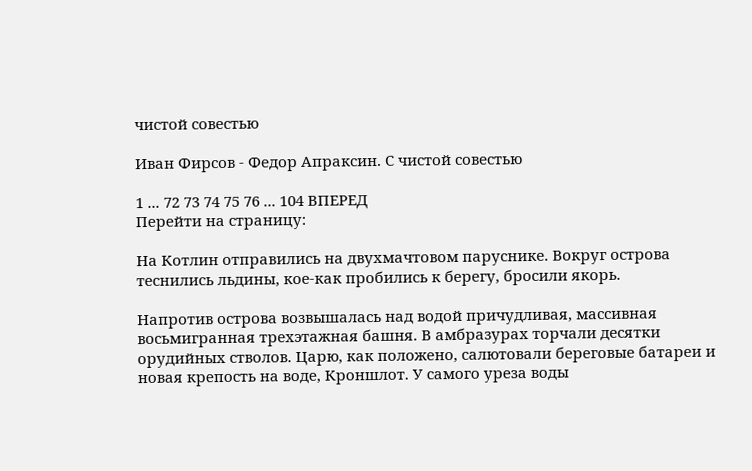чистой совестью

Иван Фирсов - Федор Апраксин. С чистой совестью

1 ... 72 73 74 75 76 ... 104 ВПЕРЕД
Перейти на страницу:

На Котлин отправились на двухмачтовом паруснике. Вокруг острова теснились льдины, кое-как пробились к берегу, бросили якорь.

Напротив острова возвышалась над водой причудливая, массивная восьмигранная трехэтажная башня. В амбразурах торчали десятки орудийных стволов. Царю, как положено, салютовали береговые батареи и новая крепость на воде, Кроншлот. У самого уреза воды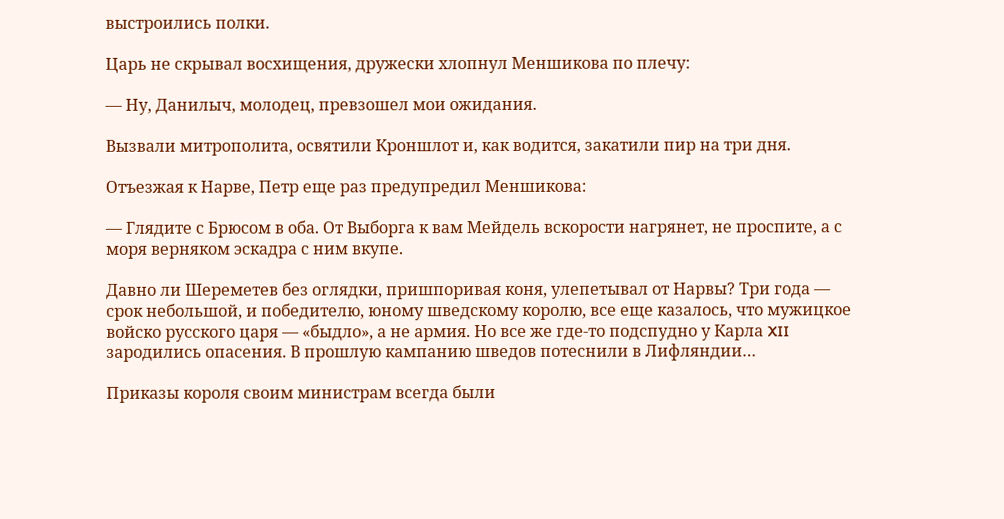выстроились полки.

Царь не скрывал восхищения, дружески хлопнул Меншикова по плечу:

— Ну, Данилыч, молодец, превзошел мои ожидания.

Вызвали митрополита, освятили Кроншлот и, как водится, закатили пир на три дня.

Отъезжая к Нарве, Петр еще раз предупредил Меншикова:

— Глядите с Брюсом в оба. От Выборга к вам Мейдель вскорости нагрянет, не проспите, а с моря верняком эскадра с ним вкупе.

Давно ли Шереметев без оглядки, пришпоривая коня, улепетывал от Нарвы? Три года — срок небольшой, и победителю, юному шведскому королю, все еще казалось, что мужицкое войско русского царя — «быдло», а не армия. Но все же где-то подспудно у Карла XII зародились опасения. В прошлую кампанию шведов потеснили в Лифляндии…

Приказы короля своим министрам всегда были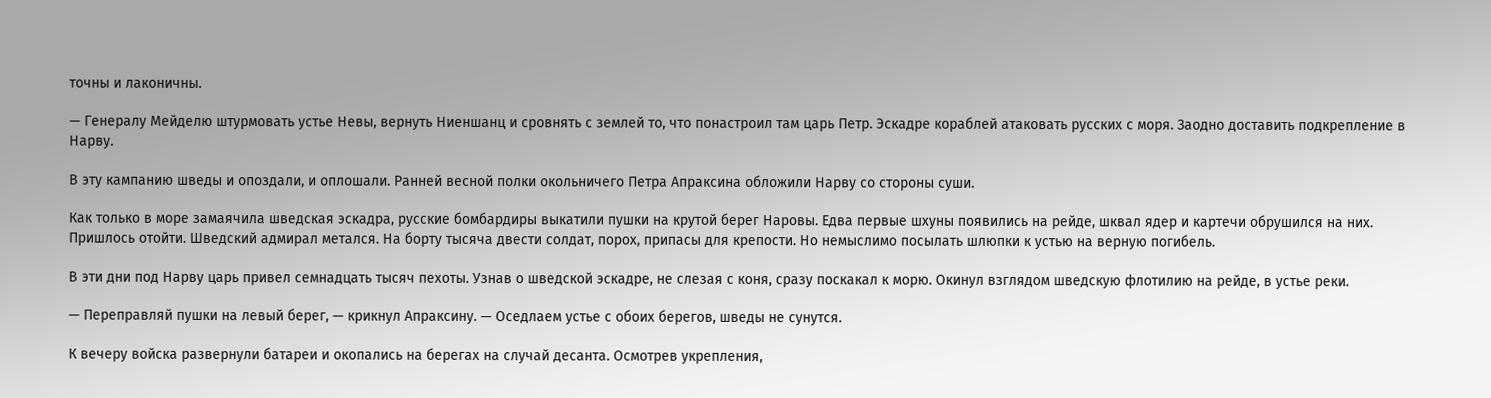точны и лаконичны.

— Генералу Мейделю штурмовать устье Невы, вернуть Ниеншанц и сровнять с землей то, что понастроил там царь Петр. Эскадре кораблей атаковать русских с моря. Заодно доставить подкрепление в Нарву.

В эту кампанию шведы и опоздали, и оплошали. Ранней весной полки окольничего Петра Апраксина обложили Нарву со стороны суши.

Как только в море замаячила шведская эскадра, русские бомбардиры выкатили пушки на крутой берег Наровы. Едва первые шхуны появились на рейде, шквал ядер и картечи обрушился на них. Пришлось отойти. Шведский адмирал метался. На борту тысяча двести солдат, порох, припасы для крепости. Но немыслимо посылать шлюпки к устью на верную погибель.

В эти дни под Нарву царь привел семнадцать тысяч пехоты. Узнав о шведской эскадре, не слезая с коня, сразу поскакал к морю. Окинул взглядом шведскую флотилию на рейде, в устье реки.

— Переправляй пушки на левый берег, — крикнул Апраксину. — Оседлаем устье с обоих берегов, шведы не сунутся.

К вечеру войска развернули батареи и окопались на берегах на случай десанта. Осмотрев укрепления,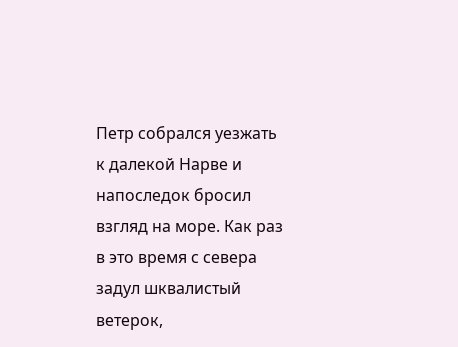Петр собрался уезжать к далекой Нарве и напоследок бросил взгляд на море. Как раз в это время с севера задул шквалистый ветерок,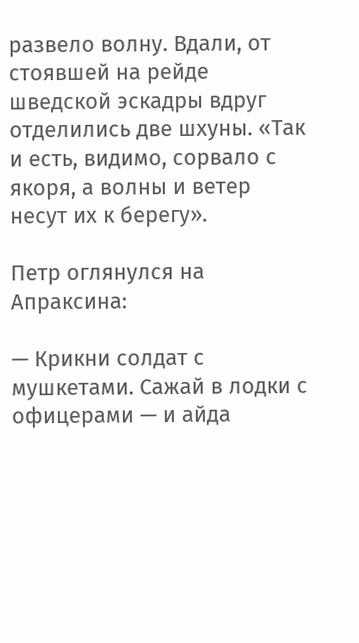развело волну. Вдали, от стоявшей на рейде шведской эскадры вдруг отделились две шхуны. «Так и есть, видимо, сорвало с якоря, а волны и ветер несут их к берегу».

Петр оглянулся на Апраксина:

— Крикни солдат с мушкетами. Сажай в лодки с офицерами — и айда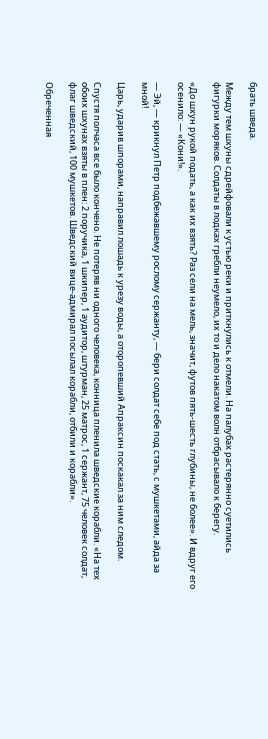брать шведа.

Между тем шхуны сдрейфовали к устью реки и приткнулись к отмели. На палубах растерянно суетились фигурки моряков. Солдаты в лодках гребли неумело, их то и дело накатом волн отбрасывало к берегу.

«До шхун рукой подать, а как их взять? Раз сели на мель, значит, футов пять-шесть глубины, не более». И вдруг его осенило: — «Кони!».

— Эй, — крикнул Петр подбежавшему рослому сержанту, — бери солдат себе под стать, с мушкетами, айда за мной!

Царь, ударив шпорами, направил лошадь к урезу воды, а оторопевший Апраксин поскакал за ним следом.

Спустя полчаса все было кончено. Не потеряв ни одного человека, конница пленила шведские корабли. «На тех обоих шхунах взяты в плен: 2 поручика, 1 шкипер, 1 аудитор, штурман, 25 матрос, 1 сержант, 75 человек солдат, флаг шведский, 100 мушкетов. Шведский вице-адмирал посылал корабли, отбили и корабли».

Обреченная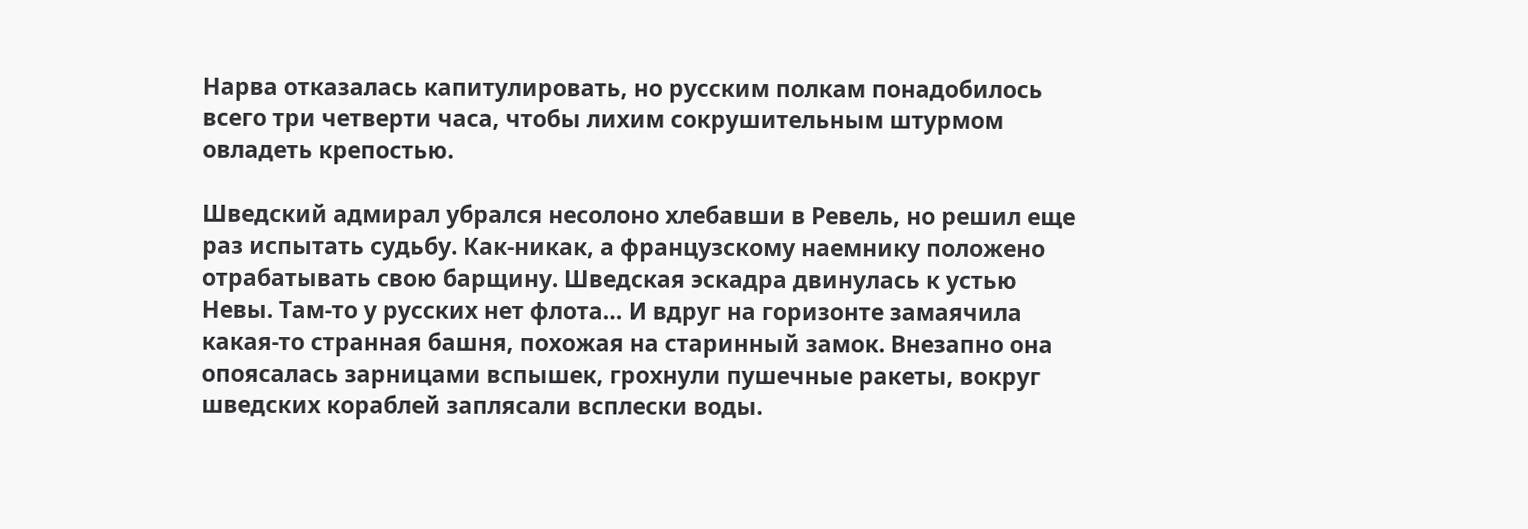Нарва отказалась капитулировать, но русским полкам понадобилось всего три четверти часа, чтобы лихим сокрушительным штурмом овладеть крепостью.

Шведский адмирал убрался несолоно хлебавши в Ревель, но решил еще раз испытать судьбу. Как-никак, а французскому наемнику положено отрабатывать свою барщину. Шведская эскадра двинулась к устью Невы. Там-то у русских нет флота… И вдруг на горизонте замаячила какая-то странная башня, похожая на старинный замок. Внезапно она опоясалась зарницами вспышек, грохнули пушечные ракеты, вокруг шведских кораблей заплясали всплески воды.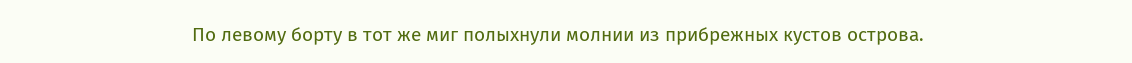По левому борту в тот же миг полыхнули молнии из прибрежных кустов острова.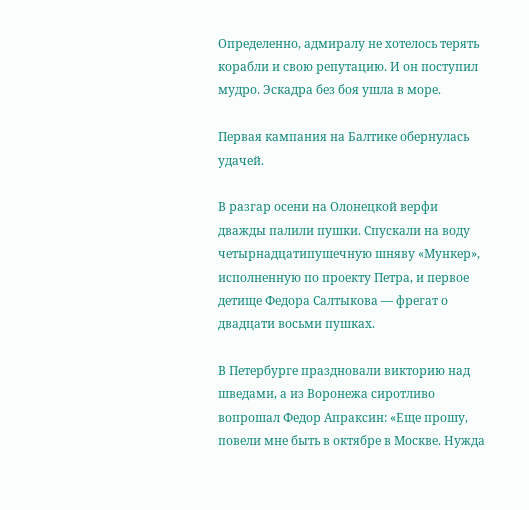Определенно, адмиралу не хотелось терять корабли и свою репутацию. И он поступил мудро. Эскадра без боя ушла в море.

Первая кампания на Балтике обернулась удачей.

В разгар осени на Олонецкой верфи дважды палили пушки. Спускали на воду четырнадцатипушечную шняву «Мункер», исполненную по проекту Петра, и первое детище Федора Салтыкова — фрегат о двадцати восьми пушках.

В Петербурге праздновали викторию над шведами, а из Воронежа сиротливо вопрошал Федор Апраксин: «Еще прошу, повели мне быть в октябре в Москве. Нужда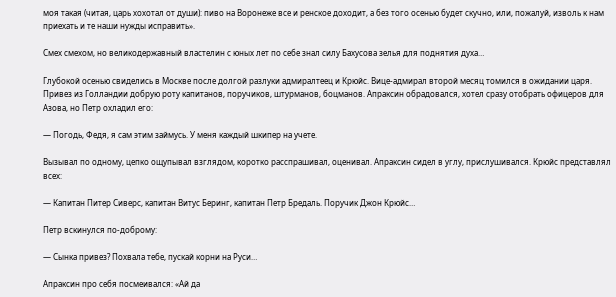моя такая (читая, царь хохотал от души): пиво на Воронеже все и ренское доходит, а без того осенью будет скучно, или, пожалуй, изволь к нам приехать и те наши нужды исправить».

Смех смехом, но великодержавный властелин с юных лет по себе знал силу Бахусова зелья для поднятия духа…

Глубокой осенью свиделись в Москве после долгой разлуки адмиралтеец и Крюйс. Вице-адмирал второй месяц томился в ожидании царя. Привез из Голландии добрую роту капитанов, поручиков, штурманов, боцманов. Апраксин обрадовался, хотел сразу отобрать офицеров для Азова, но Петр охладил его:

— Погодь, Федя, я сам этим займусь. У меня каждый шкипер на учете.

Вызывал по одному, цепко ощупывал взглядом, коротко расспрашивал, оценивал. Апраксин сидел в углу, прислушивался. Крюйс представлял всех:

— Капитан Питер Сиверс, капитан Витус Беринг, капитан Петр Бредаль. Поручик Джон Крюйс…

Петр вскинулся по-доброму:

— Сынка привез? Похвала тебе, пускай корни на Руси…

Апраксин про себя посмеивался: «Ай да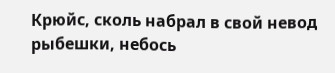Крюйс, сколь набрал в свой невод рыбешки, небось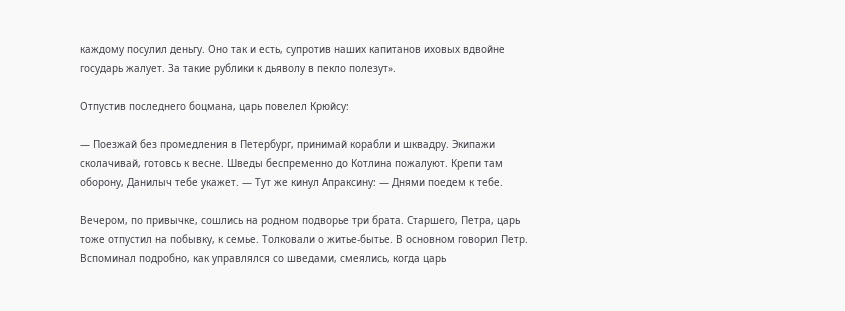каждому посулил деньгу. Оно так и есть, супротив наших капитанов иховых вдвойне государь жалует. За такие рублики к дьяволу в пекло полезут».

Отпустив последнего боцмана, царь повелел Крюйсу:

— Поезжай без промедления в Петербург, принимай корабли и шквадру. Экипажи сколачивай, готовсь к весне. Шведы беспременно до Котлина пожалуют. Крепи там оборону, Данилыч тебе укажет. — Тут же кинул Апраксину: — Днями поедем к тебе.

Вечером, по привычке, сошлись на родном подворье три брата. Старшего, Петра, царь тоже отпустил на побывку, к семье. Толковали о житье-бытье. В основном говорил Петр. Вспоминал подробно, как управлялся со шведами, смеялись, когда царь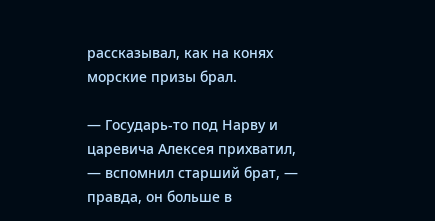рассказывал, как на конях морские призы брал.

— Государь-то под Нарву и царевича Алексея прихватил, — вспомнил старший брат, — правда, он больше в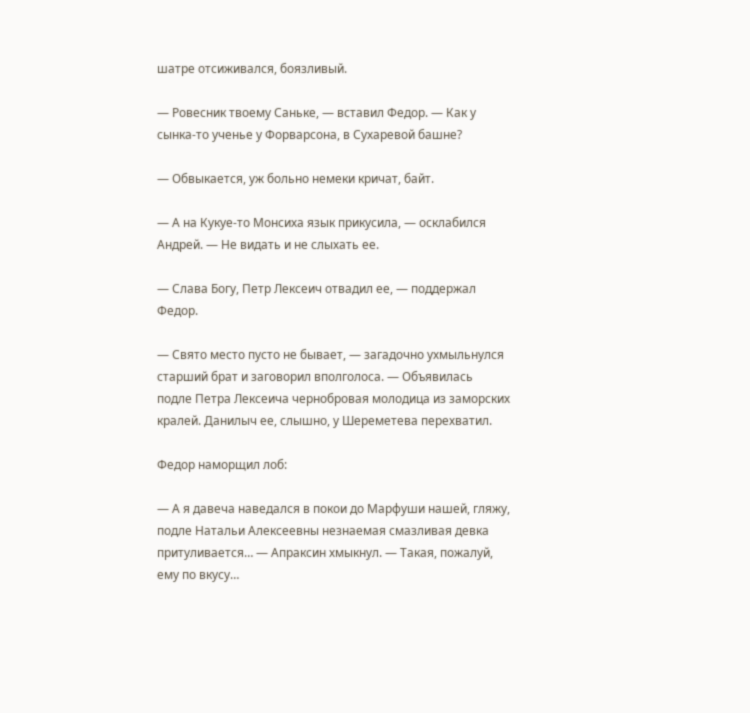шатре отсиживался, боязливый.

— Ровесник твоему Саньке, — вставил Федор. — Как у сынка-то ученье у Форварсона, в Сухаревой башне?

— Обвыкается, уж больно немеки кричат, байт.

— А на Кукуе-то Монсиха язык прикусила, — осклабился Андрей. — Не видать и не слыхать ее.

— Слава Богу, Петр Лексеич отвадил ее, — поддержал Федор.

— Свято место пусто не бывает, — загадочно ухмыльнулся старший брат и заговорил вполголоса. — Объявилась подле Петра Лексеича чернобровая молодица из заморских кралей. Данилыч ее, слышно, у Шереметева перехватил.

Федор наморщил лоб:

— А я давеча наведался в покои до Марфуши нашей, гляжу, подле Натальи Алексеевны незнаемая смазливая девка притуливается… — Апраксин хмыкнул. — Такая, пожалуй, ему по вкусу…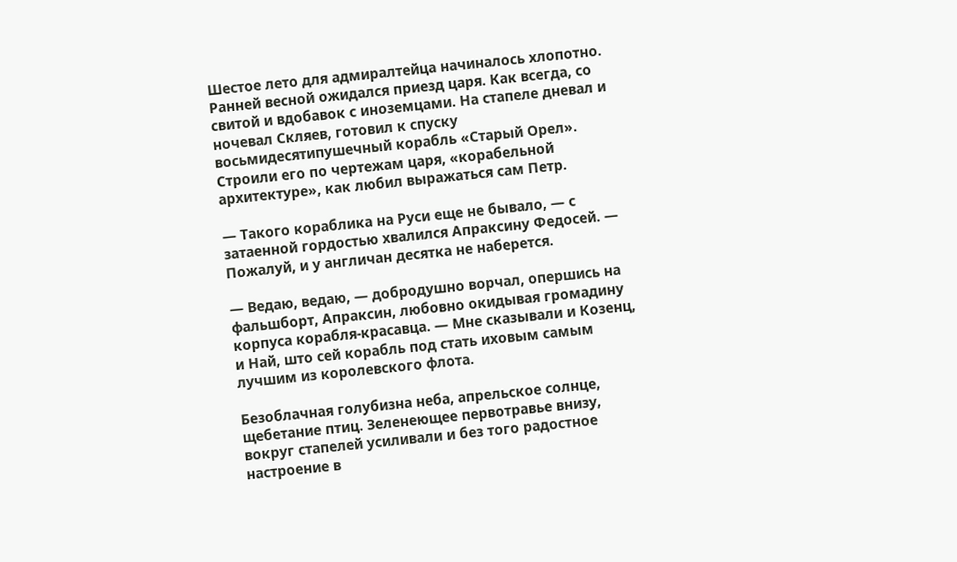Шестое лето для адмиралтейца начиналось хлопотно. Ранней весной ожидался приезд царя. Как всегда, со свитой и вдобавок с иноземцами. На стапеле дневал и ночевал Скляев, готовил к спуску восьмидесятипушечный корабль «Старый Орел». Строили его по чертежам царя, «корабельной архитектуре», как любил выражаться сам Петр.

— Такого кораблика на Руси еще не бывало, — с затаенной гордостью хвалился Апраксину Федосей. — Пожалуй, и у англичан десятка не наберется.

— Ведаю, ведаю, — добродушно ворчал, опершись на фальшборт, Апраксин, любовно окидывая громадину корпуса корабля-красавца. — Мне сказывали и Козенц, и Най, што сей корабль под стать иховым самым лучшим из королевского флота.

Безоблачная голубизна неба, апрельское солнце, щебетание птиц. Зеленеющее первотравье внизу, вокруг стапелей усиливали и без того радостное настроение в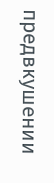предвкушении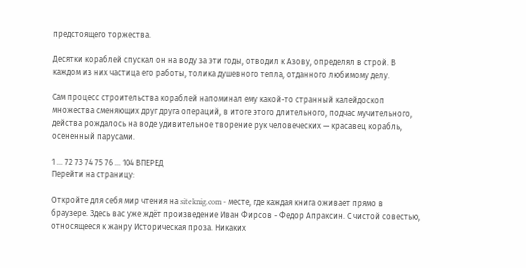предстоящего торжества.

Десятки кораблей спускал он на воду за эти годы, отводил к Азову, определял в строй. В каждом из них частица его работы, толика душевного тепла, отданного любимому делу.

Сам процесс строительства кораблей напоминал ему какой-то странный калейдоскоп множества сменяющих друг друга операций, в итоге этого длительного, подчас мучительного, действа рождалось на воде удивительное творение рук человеческих — красавец корабль, осененный парусами.

1 ... 72 73 74 75 76 ... 104 ВПЕРЕД
Перейти на страницу:

Откройте для себя мир чтения на siteknig.com - месте, где каждая книга оживает прямо в браузере. Здесь вас уже ждёт произведение Иван Фирсов - Федор Апраксин. С чистой совестью, относящееся к жанру Историческая проза. Никаких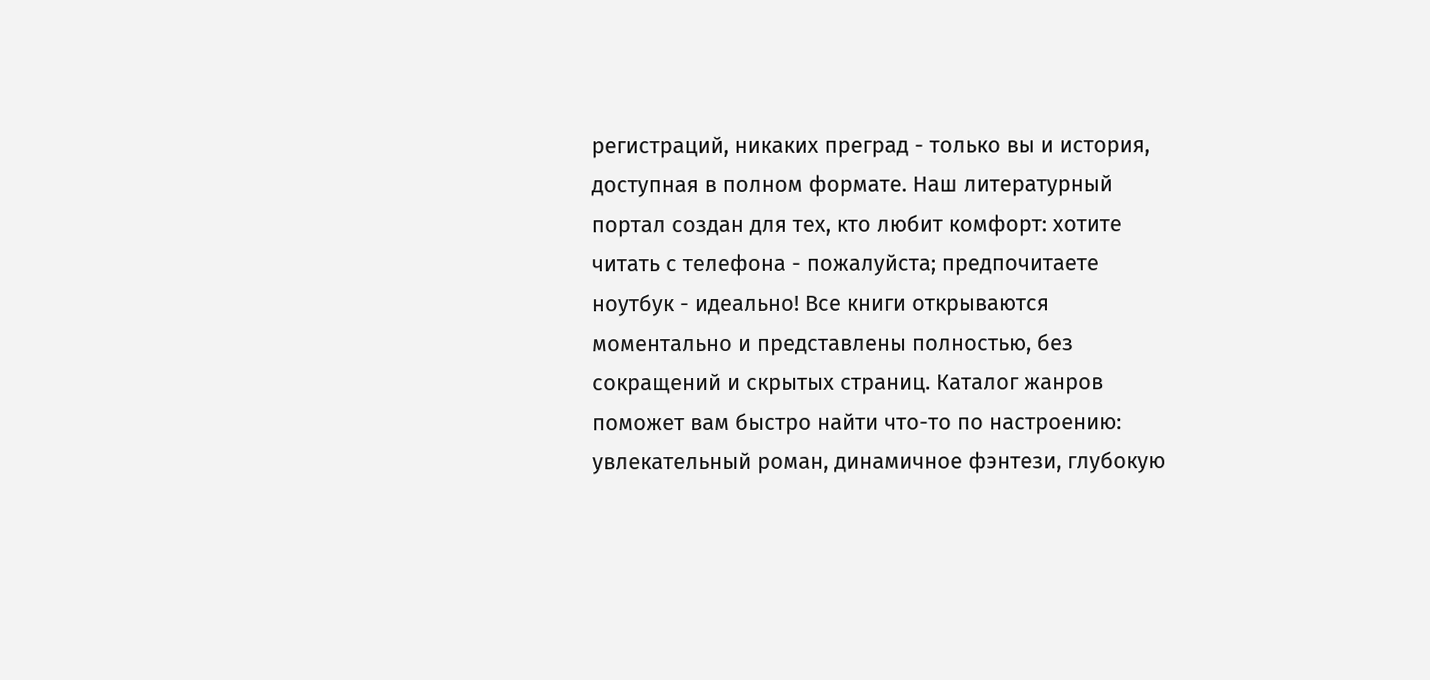регистраций, никаких преград - только вы и история, доступная в полном формате. Наш литературный портал создан для тех, кто любит комфорт: хотите читать с телефона - пожалуйста; предпочитаете ноутбук - идеально! Все книги открываются моментально и представлены полностью, без сокращений и скрытых страниц. Каталог жанров поможет вам быстро найти что-то по настроению: увлекательный роман, динамичное фэнтези, глубокую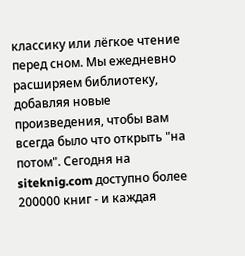классику или лёгкое чтение перед сном. Мы ежедневно расширяем библиотеку, добавляя новые произведения, чтобы вам всегда было что открыть "на потом". Сегодня на siteknig.com доступно более 200000 книг - и каждая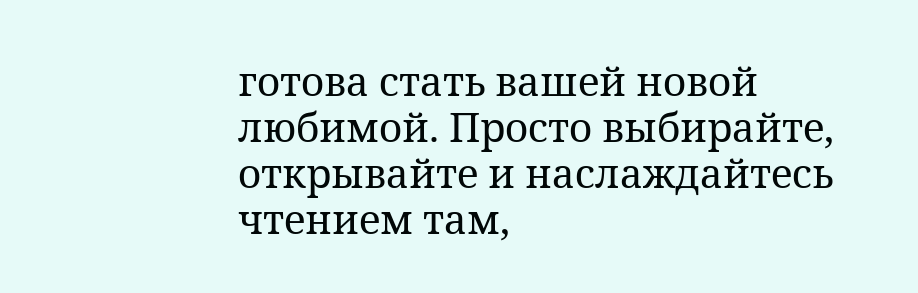готова стать вашей новой любимой. Просто выбирайте, открывайте и наслаждайтесь чтением там,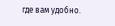где вам удобно.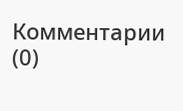Комментарии (0)